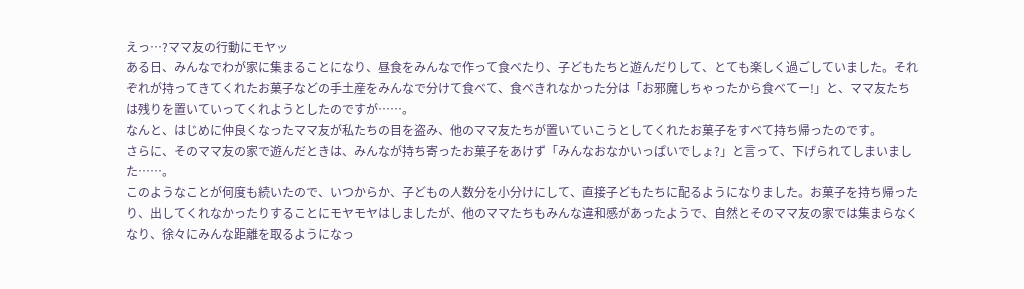えっ…?ママ友の行動にモヤッ
ある日、みんなでわが家に集まることになり、昼食をみんなで作って食べたり、子どもたちと遊んだりして、とても楽しく過ごしていました。それぞれが持ってきてくれたお菓子などの手土産をみんなで分けて食べて、食べきれなかった分は「お邪魔しちゃったから食べてー!」と、ママ友たちは残りを置いていってくれようとしたのですが……。
なんと、はじめに仲良くなったママ友が私たちの目を盗み、他のママ友たちが置いていこうとしてくれたお菓子をすべて持ち帰ったのです。
さらに、そのママ友の家で遊んだときは、みんなが持ち寄ったお菓子をあけず「みんなおなかいっぱいでしょ?」と言って、下げられてしまいました……。
このようなことが何度も続いたので、いつからか、子どもの人数分を小分けにして、直接子どもたちに配るようになりました。お菓子を持ち帰ったり、出してくれなかったりすることにモヤモヤはしましたが、他のママたちもみんな違和感があったようで、自然とそのママ友の家では集まらなくなり、徐々にみんな距離を取るようになっ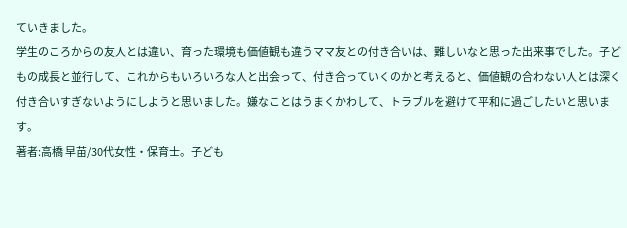ていきました。
学生のころからの友人とは違い、育った環境も価値観も違うママ友との付き合いは、難しいなと思った出来事でした。子どもの成長と並行して、これからもいろいろな人と出会って、付き合っていくのかと考えると、価値観の合わない人とは深く付き合いすぎないようにしようと思いました。嫌なことはうまくかわして、トラブルを避けて平和に過ごしたいと思います。
著者:高橋 早苗/30代女性・保育士。子ども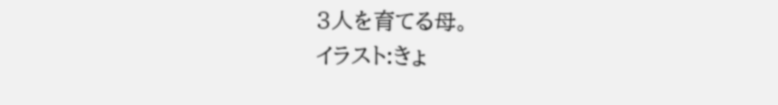3人を育てる母。
イラスト:きょ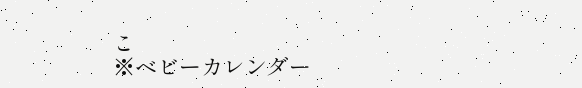こ
※ベビーカレンダー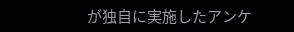が独自に実施したアンケ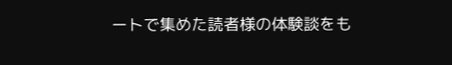ートで集めた読者様の体験談をも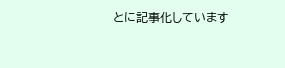とに記事化しています